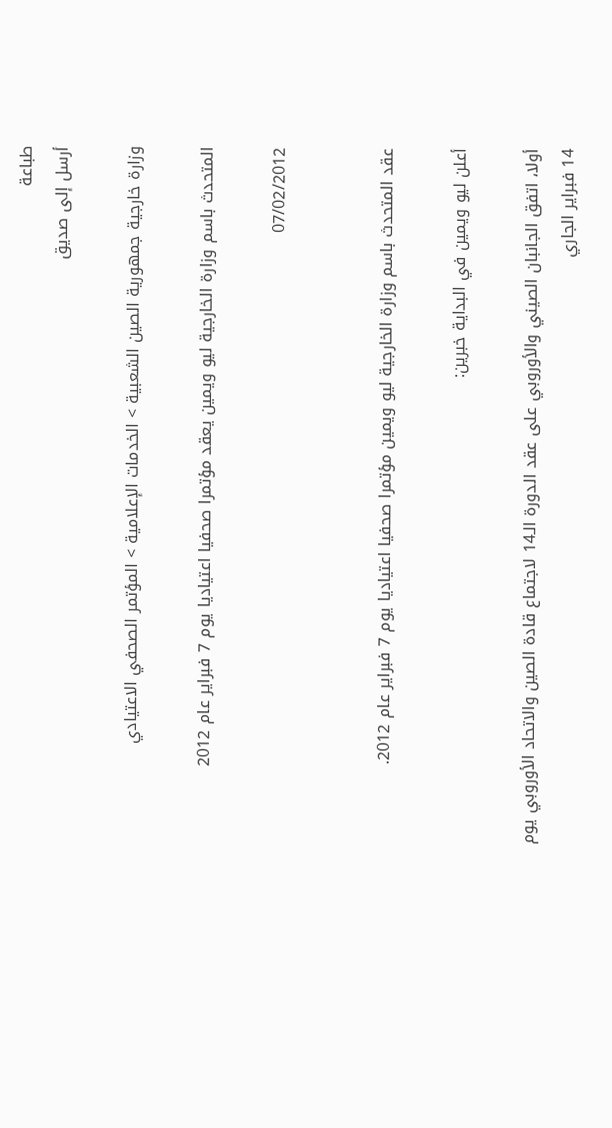طباعة
أرسل إلى صديق

وزارة خارجية جمهورية الصين الشعبية > الخدمات الإعلامية > المؤتمر الصحفي الاعتيادي

المتحدث باسم وزارة الخارجية ليو ويمين يعقد مؤتمرا صحفيا اعتياديا يوم 7 فبراير عام 2012

07/02/2012


عقد المتحدث باسم وزارة الخارجية ليو ويمين مؤتمرا صحفيا اعتياديا يوم 7 فبراير عام 2012.

أعلن ليو ويمين في البداية خبرين:

أولا، اتفق الجانبان الصيني والأوروبي على عقد الدورة الـ14 لاجتماع قادة الصين والاتحاد الأوروبي يوم 14 فبراير الجاري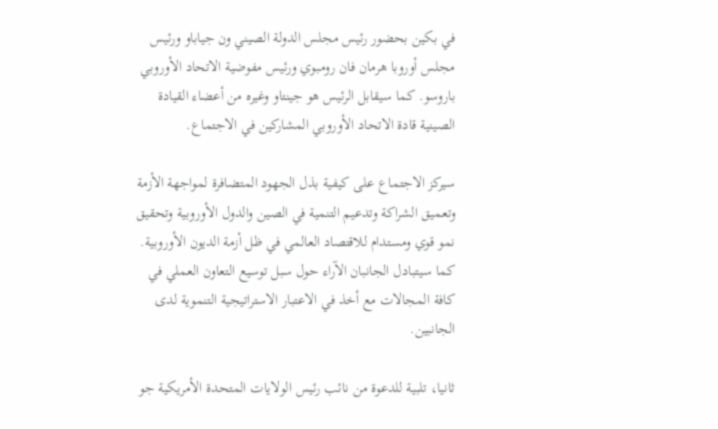في بكين بحضور رئيس مجلس الدولة الصيني ون جياباو ورئيس مجلس أوروبا هرمان فان رومبوي ورئيس مفوضية الاتحاد الأوروبي باروسو. كما سيقابل الرئيس هو جينتاو وغيره من أعضاء القيادة الصينية قادة الاتحاد الأوروبي المشاركين في الاجتماع.

سيركز الاجتماع على كيفية بذل الجهود المتضافرة لمواجهة الأزمة وتعميق الشراكة وتدعيم التنمية في الصين والدول الأوروبية وتحقيق نمو قوي ومستدام للاقتصاد العالمي في ظل أزمة الديون الأوروبية. كما سيتبادل الجانبان الآراء حول سبل توسيع التعاون العملي في كافة المجالات مع أخذ في الاعتبار الاستراتيجية التنموية لدى الجانبين.

ثانيا، تلبية للدعوة من نائب رئيس الولايات المتحدة الأمريكية جو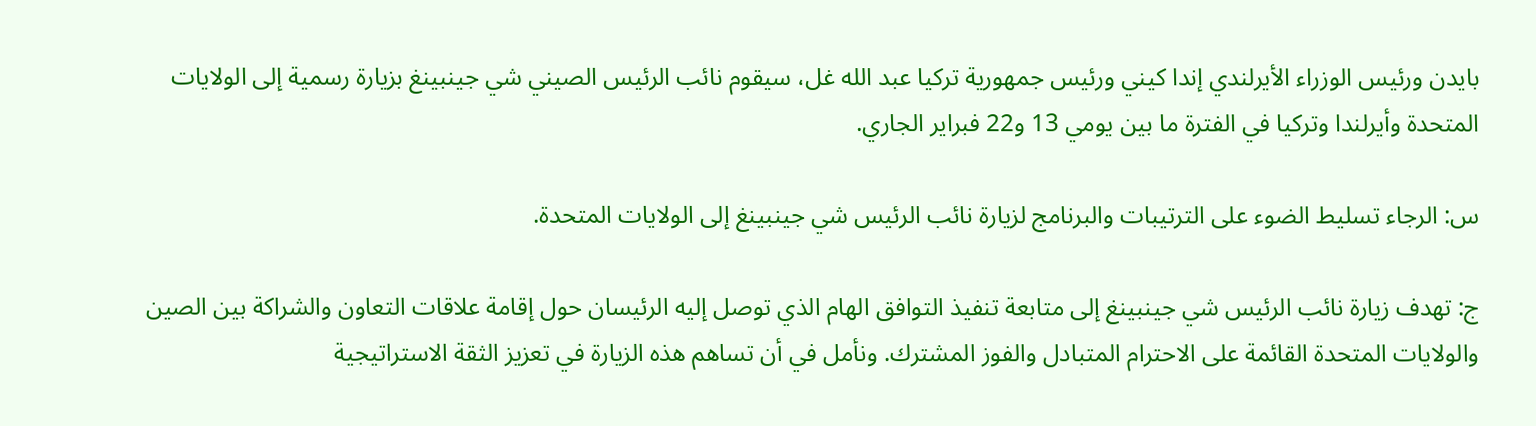بايدن ورئيس الوزراء الأيرلندي إندا كيني ورئيس جمهورية تركيا عبد الله غل، سيقوم نائب الرئيس الصيني شي جينبينغ بزيارة رسمية إلى الولايات المتحدة وأيرلندا وتركيا في الفترة ما بين يومي 13 و22 فبراير الجاري.

س: الرجاء تسليط الضوء على الترتيبات والبرنامج لزيارة نائب الرئيس شي جينبينغ إلى الولايات المتحدة.

ج: تهدف زيارة نائب الرئيس شي جينبينغ إلى متابعة تنفيذ التوافق الهام الذي توصل إليه الرئيسان حول إقامة علاقات التعاون والشراكة بين الصين والولايات المتحدة القائمة على الاحترام المتبادل والفوز المشترك. ونأمل في أن تساهم هذه الزيارة في تعزيز الثقة الاستراتيجية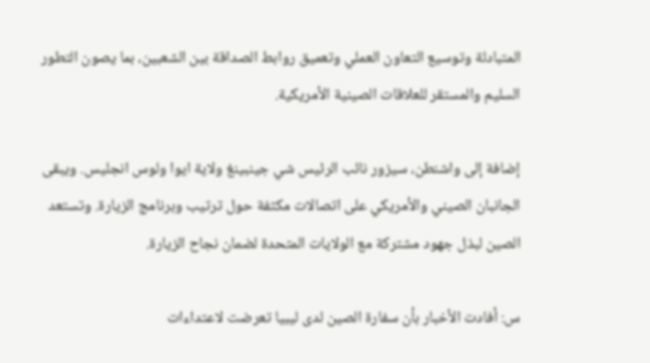المتبادلة وتوسيع التعاون العملي وتعميق روابط الصداقة بين الشعبين، بما يصون التطور السليم والمستقر للعلاقات الصينية الأمريكية.

إضافة إلى واشنطن، سيزور نائب الرئيس شي جينبينغ ولاية ايوا ولوس انجليس. ويبقى الجانبان الصيني والأمريكي على اتصالات مكثفة حول ترتيب وبرنامج الزيارة. وتستعد الصين لبذل جهود مشتركة مع الولايات المتحدة لضمان نجاح الزيارة.

س: أفادت الأخبار بأن سفارة الصين لدى ليبيا تعرضت لاعتداءات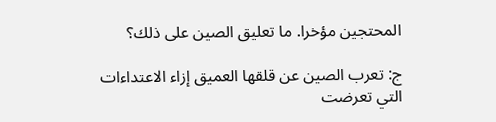المحتجين مؤخرا. ما تعليق الصين على ذلك؟

ج: تعرب الصين عن قلقها العميق إزاء الاعتداءات التي تعرضت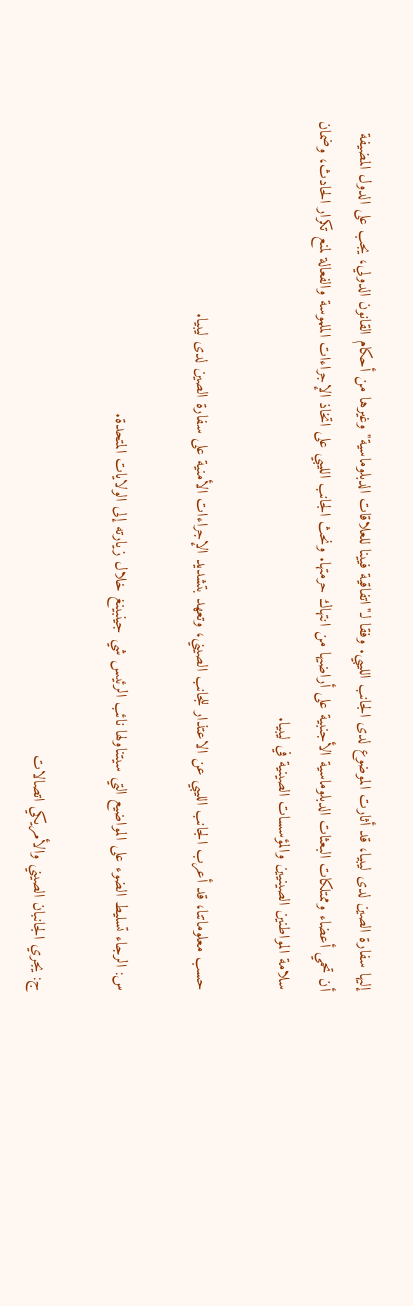إليها سفارة الصين لدى ليبيا، قد أثارت الموضوع لدى الجانب الليبي. وفقا لـ"اتفاقية فيينا للعلاقات الدبلوماسية" وغيرها من أحكام القانون الدولي، يجب على الدول المضيفة أن تحمي أعضاء وممتلكات البعثات الدبلوماسية الأجنبية على أراضيها من انتهاك حرمتها. ونحث الجانب الليبي على اتخاذ الإجراءات الملموسة والفعالة لمنع تكرار الحادث، وضمان سلامة المواطنين الصينيين والمؤسسات الصينية في ليبيا.

حسب معلوماتنا، قد أعرب الجانب الليبي عن الاعتذار للجانب الصيني، وتعهد بتشديد الإجراءات الأمنية على سفارة الصين لدى ليبيا.

س: الرجاء تسليط الضوء على المواضيع التي سيتناولها نائب الرئيس شي جينبينغ خلال زيارته إلى الولايات المتحدة.

ج: يجري الجانبان الصيني والأمريكي اتصالات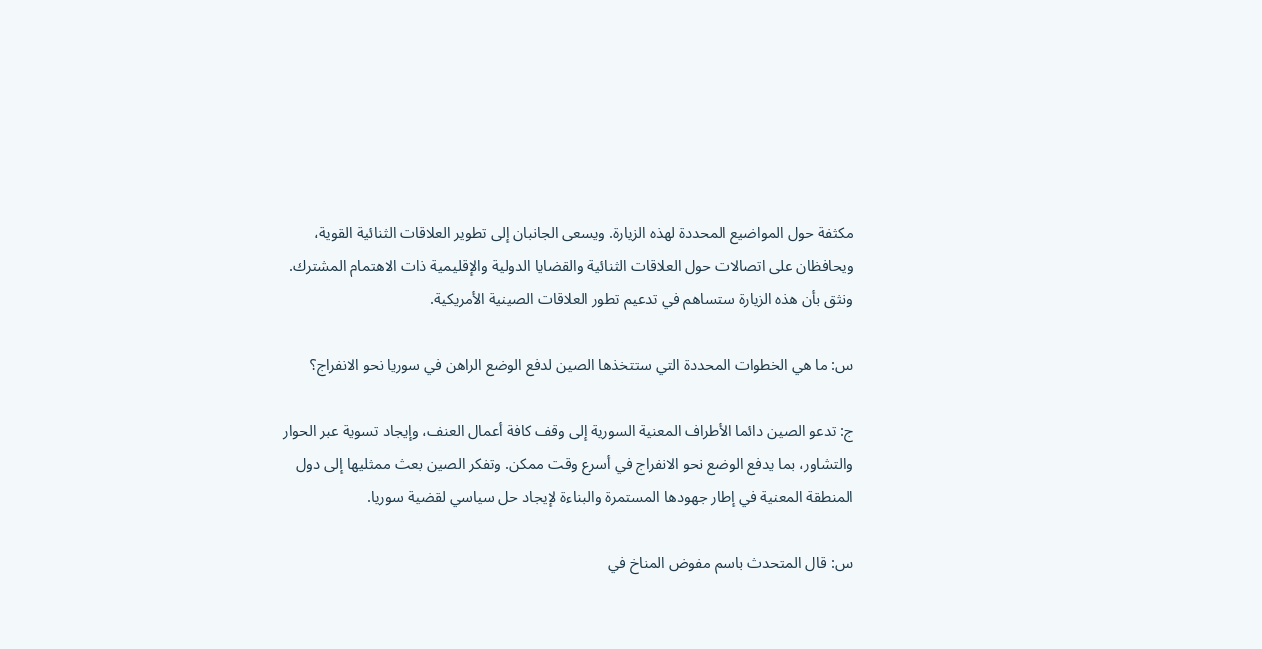مكثفة حول المواضيع المحددة لهذه الزيارة. ويسعى الجانبان إلى تطوير العلاقات الثنائية القوية، ويحافظان على اتصالات حول العلاقات الثنائية والقضايا الدولية والإقليمية ذات الاهتمام المشترك. ونثق بأن هذه الزيارة ستساهم في تدعيم تطور العلاقات الصينية الأمريكية.

س: ما هي الخطوات المحددة التي ستتخذها الصين لدفع الوضع الراهن في سوريا نحو الانفراج؟

ج: تدعو الصين دائما الأطراف المعنية السورية إلى وقف كافة أعمال العنف، وإيجاد تسوية عبر الحوار والتشاور، بما يدفع الوضع نحو الانفراج في أسرع وقت ممكن. وتفكر الصين بعث ممثليها إلى دول المنطقة المعنية في إطار جهودها المستمرة والبناءة لإيجاد حل سياسي لقضية سوريا.

س: قال المتحدث باسم مفوض المناخ في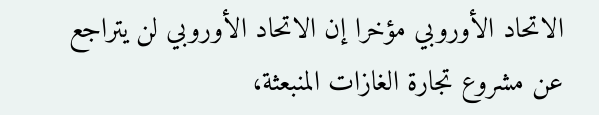الاتحاد الأوروبي مؤخرا إن الاتحاد الأوروبي لن يتراجع عن مشروع تجارة الغازات المنبعثة،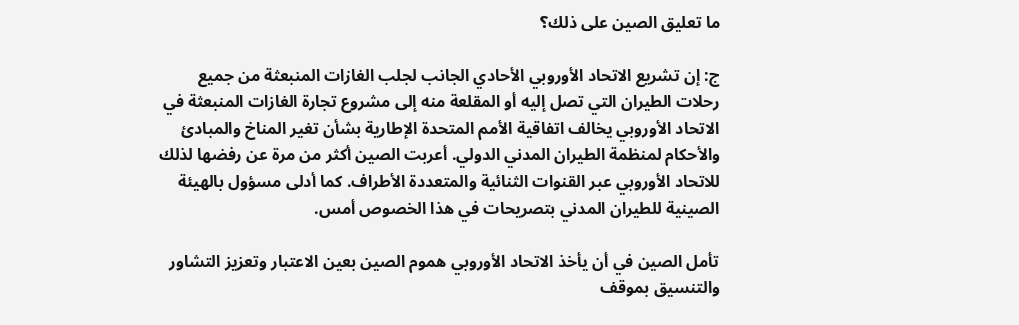ما تعليق الصين على ذلك؟

ج: إن تشريع الاتحاد الأوروبي الأحادي الجانب لجلب الغازات المنبعثة من جميع رحلات الطيران التي تصل إليه أو المقلعة منه إلى مشروع تجارة الغازات المنبعثة في الاتحاد الأوروبي يخالف اتفاقية الأمم المتحدة الإطارية بشأن تغير المناخ والمبادئ والأحكام لمنظمة الطيران المدني الدولي. أعربت الصين أكثر من مرة عن رفضها لذلك للاتحاد الأوروبي عبر القنوات الثنائية والمتعددة الأطراف. كما أدلى مسؤول بالهيئة الصينية للطيران المدني بتصريحات في هذا الخصوص أمس.

تأمل الصين في أن يأخذ الاتحاد الأوروبي هموم الصين بعين الاعتبار وتعزيز التشاور والتنسيق بموقف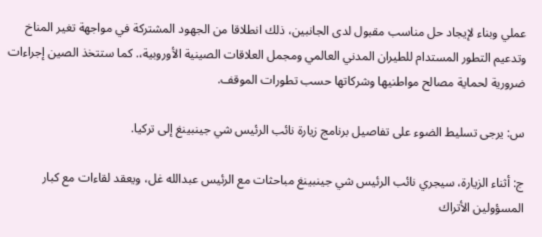عملي وبناء لإيجاد حل مناسب مقبول لدى الجانبين، ذلك انطلاقا من الجهود المشتركة في مواجهة تغير المناخ وتدعيم التطور المستدام للطيران المدني العالمي ومجمل العلاقات الصينية الأوروبية،. كما ستتخذ الصين إجراءات ضرورية لحماية مصالح مواطنيها وشركاتها حسب تطورات الموقف.

س: يرجى تسليط الضوء على تفاصيل برنامج زيارة نائب الرئيس شي جينبينغ إلى تركيا.

ج: أثناء الزيارة، سيجري نائب الرئيس شي جينبينغ مباحثات مع الرئيس عبدالله غل، ويعقد لقاءات مع كبار المسؤولين الأتراك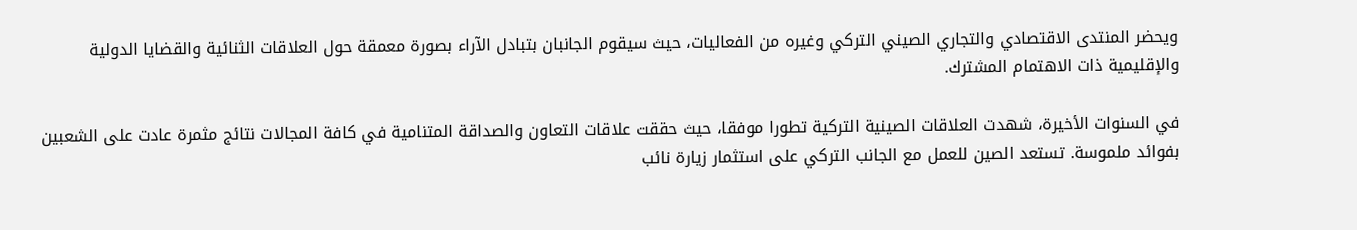ويحضر المنتدى الاقتصادي والتجاري الصيني التركي وغيره من الفعاليات، حيث سيقوم الجانبان بتبادل الآراء بصورة معمقة حول العلاقات الثنائية والقضايا الدولية والإقليمية ذات الاهتمام المشترك.

في السنوات الأخيرة، شهدت العلاقات الصينية التركية تطورا موفقا، حيث حققت علاقات التعاون والصداقة المتنامية في كافة المجالات نتائج مثمرة عادت على الشعبين بفوائد ملموسة. تستعد الصين للعمل مع الجانب التركي على استثمار زيارة نائب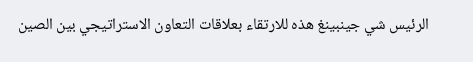الرئيس شي جينبينغ هذه للارتقاء بعلاقات التعاون الاستراتيجي بين الصين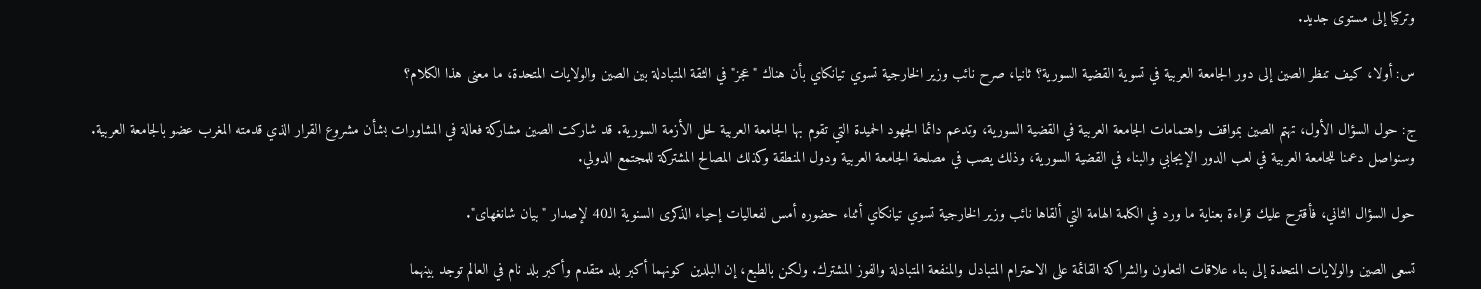وتركيا إلى مستوى جديد.

س: أولا، كيف تنظر الصين إلى دور الجامعة العربية في تسوية القضية السورية؟ ثانيا، صرح نائب وزير الخارجية تسوي تيانكاي بأن هناك "عجز" في الثقة المتبادلة بين الصين والولايات المتحدة، ما معنى هذا الكلام؟

ج: حول السؤال الأول، تهتم الصين بمواقف واهتمامات الجامعة العربية في القضية السورية، وتدعم دائما الجهود الحميدة التي تقوم بها الجامعة العربية لحل الأزمة السورية. قد شاركت الصين مشاركة فعالة في المشاورات بشأن مشروع القرار الذي قدمته المغرب عضو بالجامعة العربية. وسنواصل دعمنا للجامعة العربية في لعب الدور الإيجابي والبناء في القضية السورية، وذلك يصب في مصلحة الجامعة العربية ودول المنطقة وكذلك المصالح المشتركة للمجتمع الدولي.

حول السؤال الثاني، فأقترح عليك قراءة بعناية ما ورد في الكلمة الهامة التي ألقاها نائب وزير الخارجية تسوي تيانكاي أثناء حضوره أمس لفعاليات إحياء الذكرى السنوية الـ40 لإصدار "بيان شانغهاى".

تسعى الصين والولايات المتحدة إلى بناء علاقات التعاون والشراكة القائمة على الاحترام المتبادل والمنفعة المتبادلة والفوز المشترك. ولكن بالطبع، إن البلدين كونهما أكبر بلد متقدم وأكبر بلد نام في العالم توجد بينهما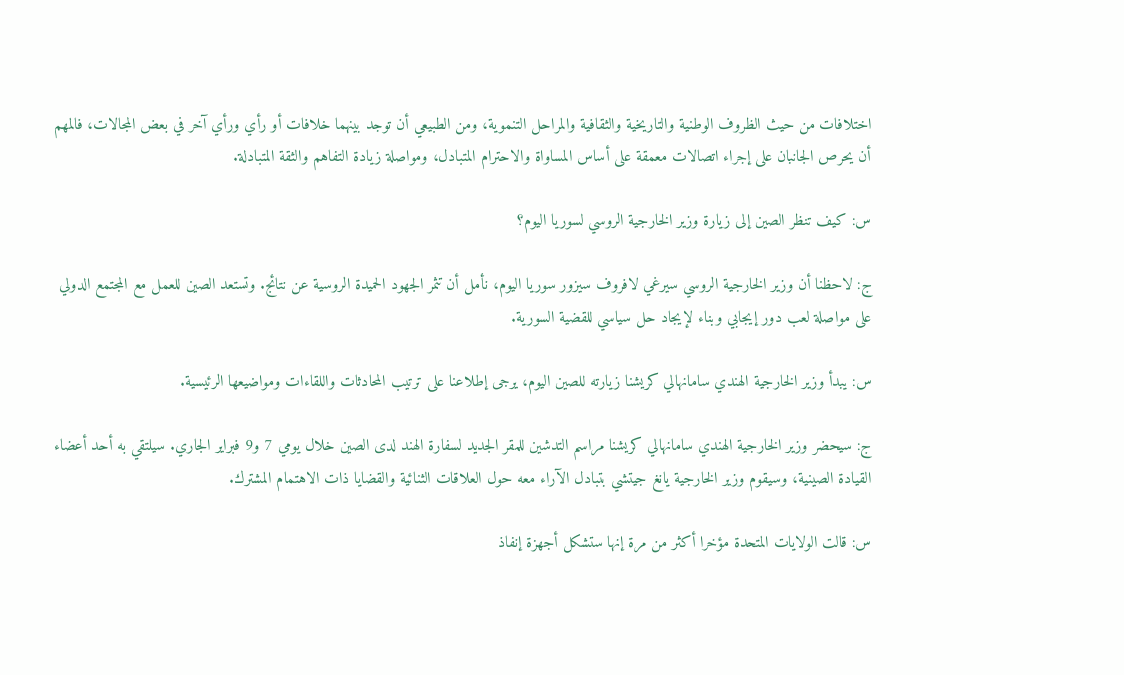اختلافات من حيث الظروف الوطنية والتاريخية والثقافية والمراحل التنموية، ومن الطبيعي أن توجد بينهما خلافات أو رأي ورأي آخر في بعض المجالات، فالمهم أن يحرص الجانبان على إجراء اتصالات معمقة على أساس المساواة والاحترام المتبادل، ومواصلة زيادة التفاهم والثقة المتبادلة.

س: كيف تنظر الصين إلى زيارة وزير الخارجية الروسي لسوريا اليوم؟

ج: لاحظنا أن وزير الخارجية الروسي سيرغي لافروف سيزور سوريا اليوم، نأمل أن تثمر الجهود الحميدة الروسية عن نتائج. وتستعد الصين للعمل مع المجتمع الدولي على مواصلة لعب دور إيجابي وبناء لإيجاد حل سياسي للقضية السورية.

س: يبدأ وزير الخارجية الهندي سامانهالي كريشنا زيارته للصين اليوم، يرجى إطلاعنا على ترتيب المحادثات واللقاءات ومواضيعها الرئيسية.

ج: سيحضر وزير الخارجية الهندي سامانهالي كريشنا مراسم التدشين للمقر الجديد لسفارة الهند لدى الصين خلال يومي 7 و9 فبراير الجاري. سيلتقي به أحد أعضاء القيادة الصينية، وسيقوم وزير الخارجية يانغ جيتشي بتبادل الآراء معه حول العلاقات الثنائية والقضايا ذات الاهتمام المشترك.

س: قالت الولايات المتحدة مؤخرا أكثر من مرة إنها ستشكل أجهزة إنفاذ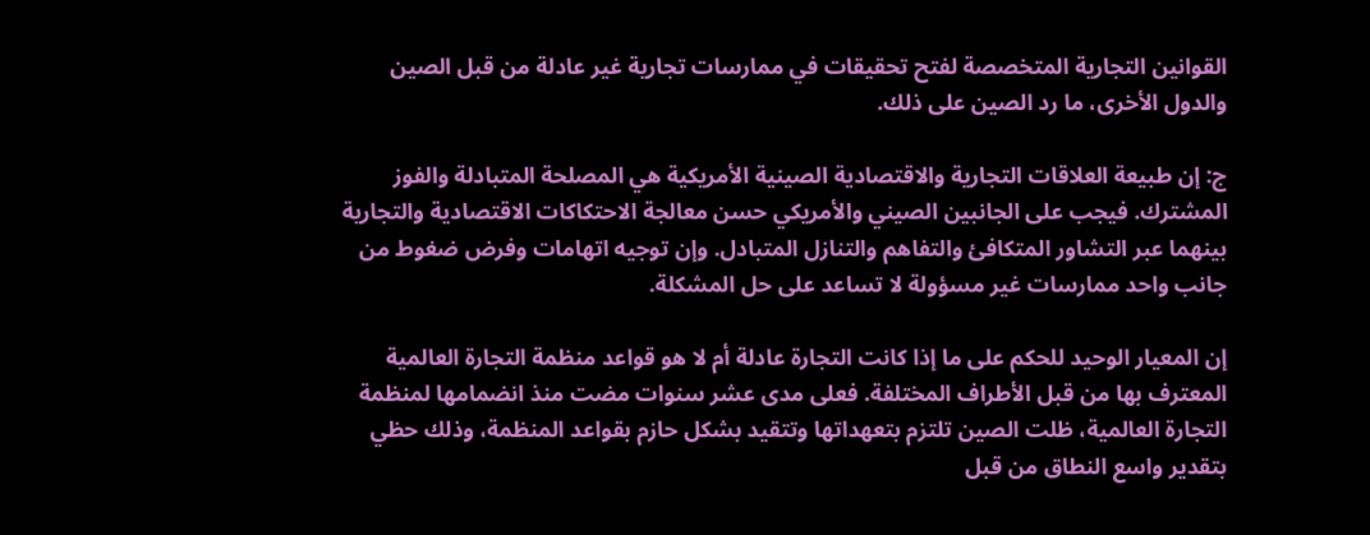القوانين التجارية المتخصصة لفتح تحقيقات في ممارسات تجارية غير عادلة من قبل الصين والدول الأخرى، ما رد الصين على ذلك.

ج: إن طبيعة العلاقات التجارية والاقتصادية الصينية الأمريكية هي المصلحة المتبادلة والفوز المشترك. فيجب على الجانبين الصيني والأمريكي حسن معالجة الاحتكاكات الاقتصادية والتجارية بينهما عبر التشاور المتكافئ والتفاهم والتنازل المتبادل. وإن توجيه اتهامات وفرض ضغوط من جانب واحد ممارسات غير مسؤولة لا تساعد على حل المشكلة.

إن المعيار الوحيد للحكم على ما إذا كانت التجارة عادلة أم لا هو قواعد منظمة التجارة العالمية المعترف بها من قبل الأطراف المختلفة. فعلى مدى عشر سنوات مضت منذ انضمامها لمنظمة التجارة العالمية، ظلت الصين تلتزم بتعهداتها وتتقيد بشكل حازم بقواعد المنظمة، وذلك حظي بتقدير واسع النطاق من قبل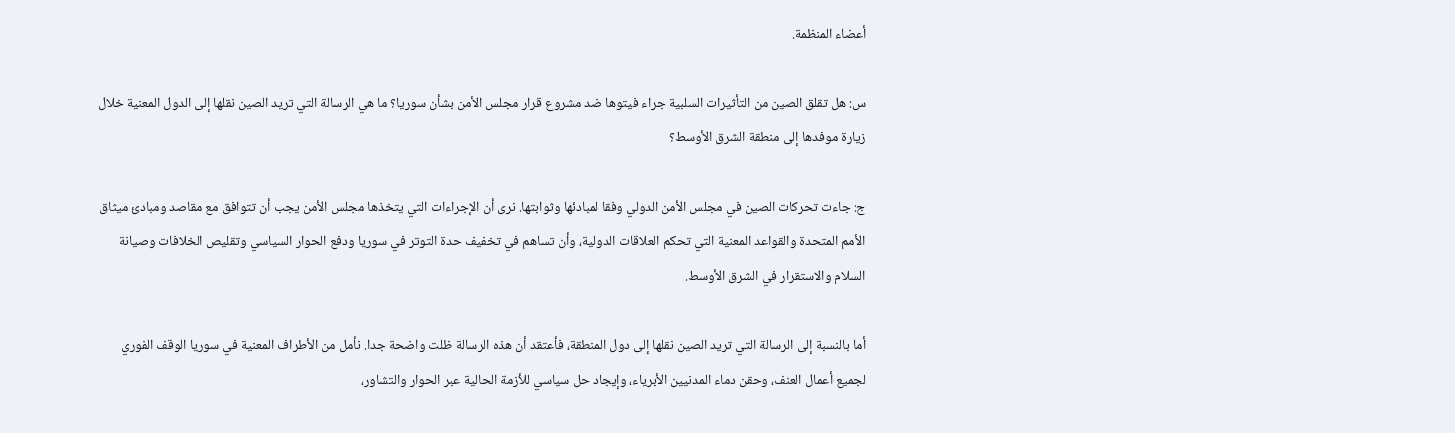أعضاء المنظمة.

س: هل تقلق الصين من التأثيرات السلبية جراء فيتوها ضد مشروع قرار مجلس الأمن بشأن سوريا؟ ما هي الرسالة التي تريد الصين نقلها إلى الدول المعنية خلال زيارة موفدها إلى منطقة الشرق الأوسط؟

ج: جاءت تحركات الصين في مجلس الأمن الدولي وفقا لمبادئها وثوابتها. نرى أن الإجراءات التي يتخذها مجلس الأمن يجب أن تتوافق مع مقاصد ومبادئ ميثاق الأمم المتحدة والقواعد المعنية التي تحكم العلاقات الدولية، وأن تساهم في تخفيف حدة التوتر في سوريا ودفع الحوار السياسي وتقليص الخلافات وصيانة السلام والاستقرار في الشرق الأوسط.

أما بالنسبة إلى الرسالة التي تريد الصين نقلها إلى دول المنطقة، فأعتقد أن هذه الرسالة ظلت واضحة جدا. نأمل من الأطراف المعنية في سوريا الوقف الفوري لجميع أعمال العنف، وحقن دماء المدنيين الأبرياء، وإيجاد حل سياسي للأزمة الحالية عبر الحوار والتشاور،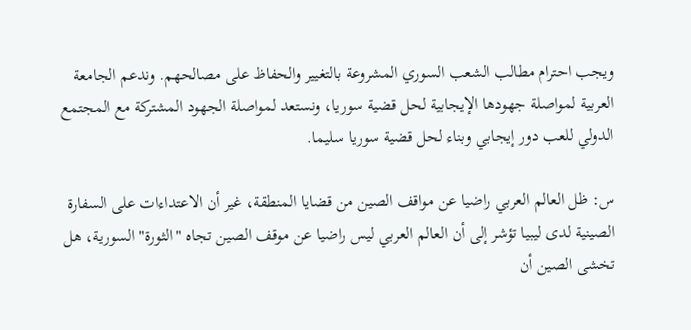ويجب احترام مطالب الشعب السوري المشروعة بالتغيير والحفاظ على مصالحهم. وندعم الجامعة العربية لمواصلة جهودها الإيجابية لحل قضية سوريا، ونستعد لمواصلة الجهود المشتركة مع المجتمع الدولي للعب دور إيجابي وبناء لحل قضية سوريا سليما.

س: ظل العالم العربي راضيا عن مواقف الصين من قضايا المنطقة، غير أن الاعتداءات على السفارة الصينية لدى ليبيا تؤشر إلى أن العالم العربي ليس راضيا عن موقف الصين تجاه "الثورة" السورية، هل تخشى الصين أن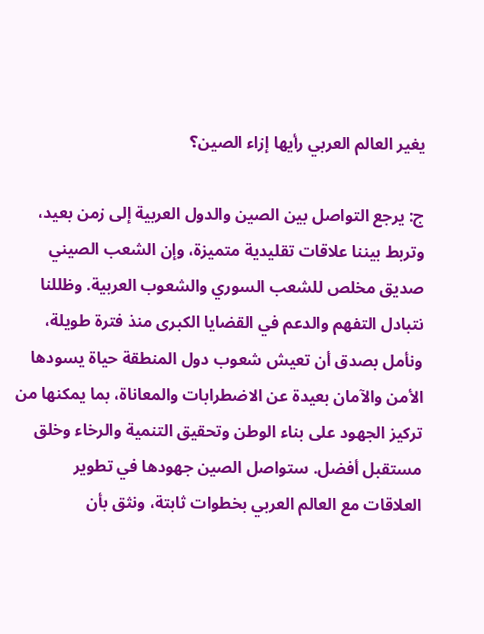يغير العالم العربي رأيها إزاء الصين؟

ج: يرجع التواصل بين الصين والدول العربية إلى زمن بعيد، وتربط بيننا علاقات تقليدية متميزة، وإن الشعب الصيني صديق مخلص للشعب السوري والشعوب العربية. وظللنا نتبادل التفهم والدعم في القضايا الكبرى منذ فترة طويلة، ونأمل بصدق أن تعيش شعوب دول المنطقة حياة يسودها الأمن والآمان بعيدة عن الاضطرابات والمعاناة، بما يمكنها من تركيز الجهود على بناء الوطن وتحقيق التنمية والرخاء وخلق مستقبل أفضل. ستواصل الصين جهودها في تطوير العلاقات مع العالم العربي بخطوات ثابتة، ونثق بأن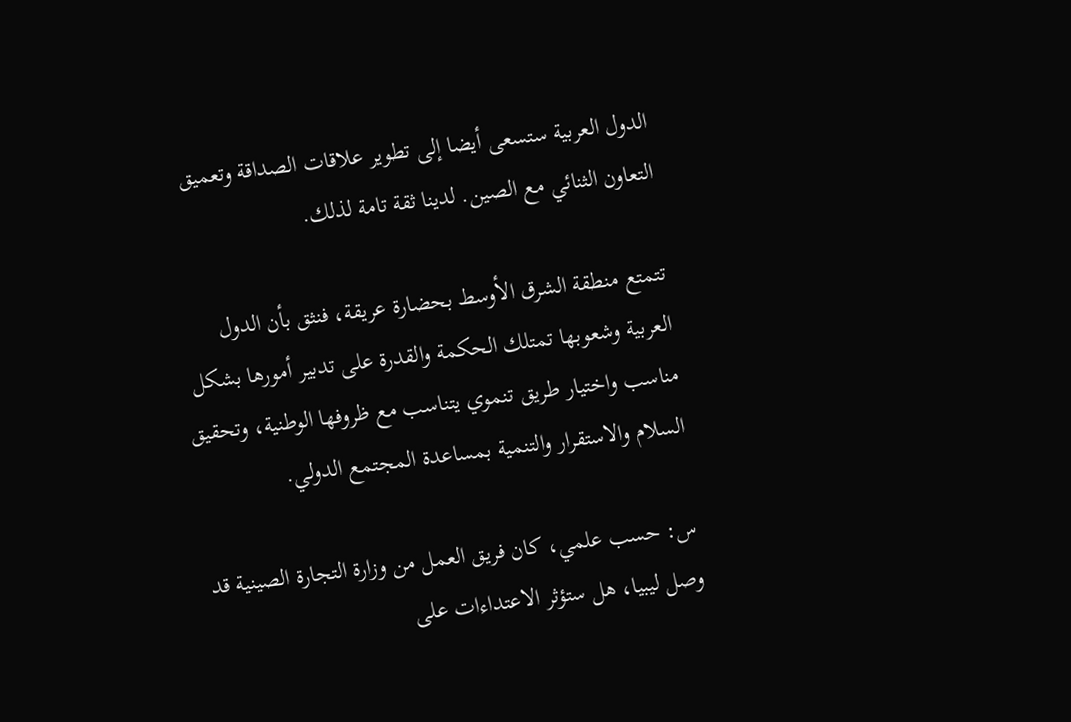الدول العربية ستسعى أيضا إلى تطوير علاقات الصداقة وتعميق التعاون الثنائي مع الصين. لدينا ثقة تامة لذلك.

تتمتع منطقة الشرق الأوسط بحضارة عريقة، فنثق بأن الدول العربية وشعوبها تمتلك الحكمة والقدرة على تدبير أمورها بشكل مناسب واختيار طريق تنموي يتناسب مع ظروفها الوطنية، وتحقيق السلام والاستقرار والتنمية بمساعدة المجتمع الدولي.

س: حسب علمي، كان فريق العمل من وزارة التجارة الصينية قد وصل ليبيا، هل ستؤثر الاعتداءات على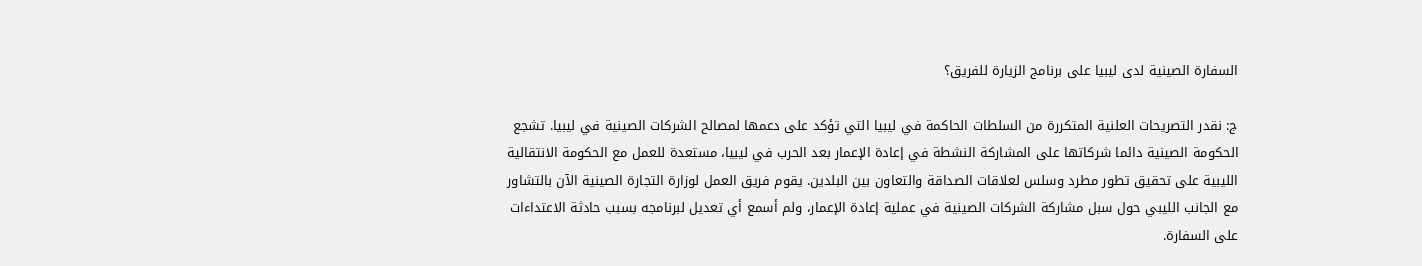السفارة الصينية لدى ليبيا على برنامج الزيارة للفريق؟

ج: نقدر التصريحات العلنية المتكررة من السلطات الحاكمة في ليبيا التي تؤكد على دعمها لمصالح الشركات الصينية في ليبيا. تشجع الحكومة الصينية دائما شركاتها على المشاركة النشطة في إعادة الإعمار بعد الحرب في ليبيا، مستعدة للعمل مع الحكومة الانتقالية الليبية على تحقيق تطور مطرد وسلس لعلاقات الصداقة والتعاون بين البلدين. يقوم فريق العمل لوزارة التجارة الصينية الآن بالتشاور مع الجانب الليبي حول سبل مشاركة الشركات الصينية في عملية إعادة الإعمار، ولم أسمع أي تعديل لبرنامجه بسبب حادثة الاعتداءات على السفارة.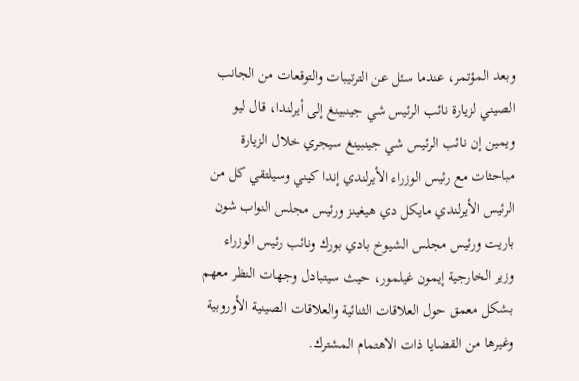وبعد المؤتمر، عندما سئل عن الترتيبات والتوقعات من الجانب الصيني لزيارة نائب الرئيس شي جينبينغ إلى أيرلندا، قال ليو ويمين إن نائب الرئيس شي جينبينغ سيجري خلال الزيارة مباحثات مع رئيس الوزراء الأيرلندي إندا كيني وسيلتقي كل من الرئيس الأيرلندي مايكل دي هيغينز ورئيس مجلس النواب شون باريت ورئيس مجلس الشيوخ بادي بورك ونائب رئيس الوزراء وزير الخارجية إيمون غيلمور، حيث سيتبادل وجهات النظر معهم بشكل معمق حول العلاقات الثنائية والعلاقات الصينية الأوروبية وغيرها من القضايا ذات الاهتمام المشترك.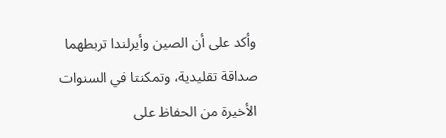وأكد على أن الصين وأيرلندا تربطهما صداقة تقليدية، وتمكنتا في السنوات الأخيرة من الحفاظ على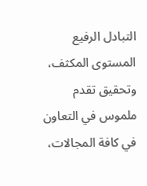التبادل الرفيع المستوى المكثف، وتحقيق تقدم ملموس في التعاون في كافة المجالات،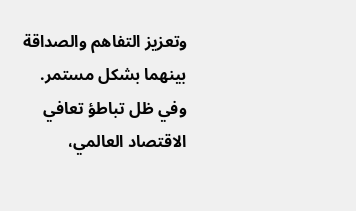وتعزيز التفاهم والصداقة بينهما بشكل مستمر. وفي ظل تباطؤ تعافي الاقتصاد العالمي،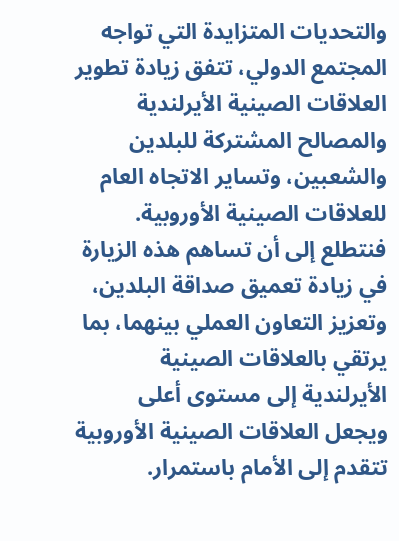والتحديات المتزايدة التي تواجه المجتمع الدولي، تتفق زيادة تطوير العلاقات الصينية الأيرلندية والمصالح المشتركة للبلدين والشعبين، وتساير الاتجاه العام للعلاقات الصينية الأوروبية. فنتطلع إلى أن تساهم هذه الزيارة في زيادة تعميق صداقة البلدين، وتعزيز التعاون العملي بينهما، بما يرتقي بالعلاقات الصينية الأيرلندية إلى مستوى أعلى ويجعل العلاقات الصينية الأوروبية تتقدم إلى الأمام باستمرار.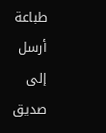طباعة أرسل إلى صديق